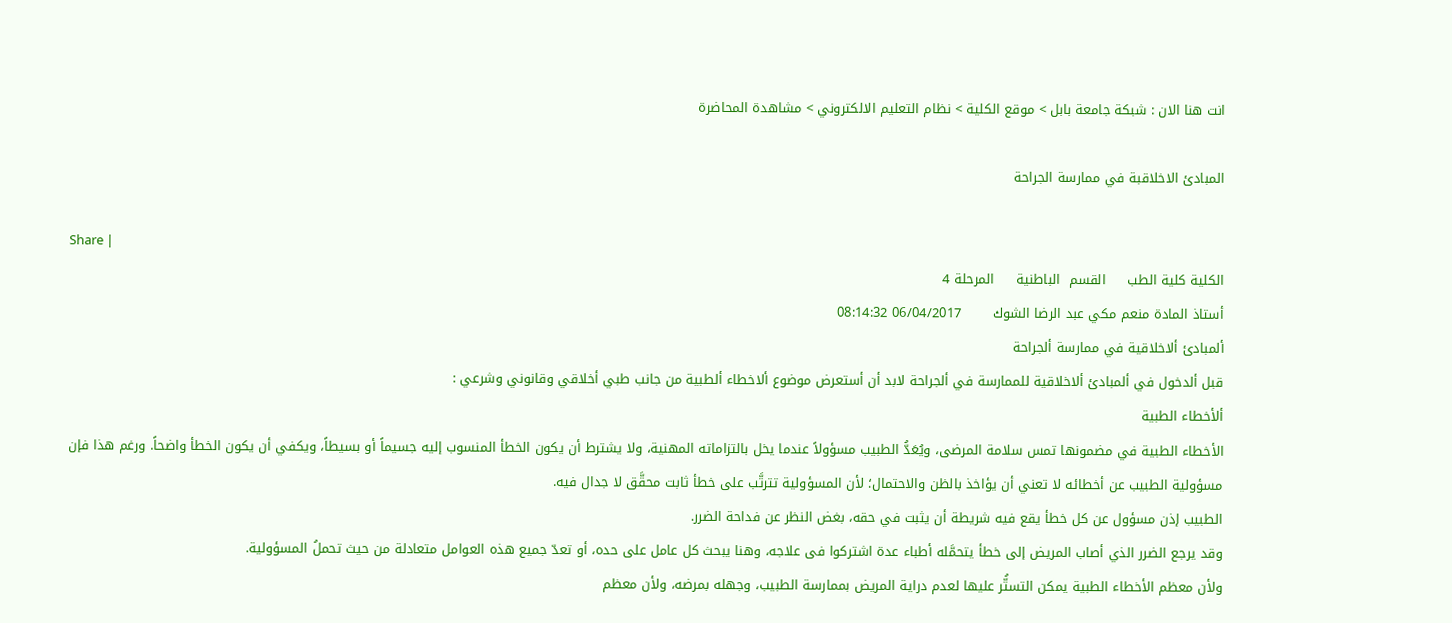انت هنا الان : شبكة جامعة بابل > موقع الكلية > نظام التعليم الالكتروني > مشاهدة المحاضرة

المبادئ الاخلاقبة في ممارسة الجراحة

Share |
الكلية كلية الطب     القسم  الباطنية     المرحلة 4
أستاذ المادة منعم مكي عبد الرضا الشوك       06/04/2017 08:14:32
ألمبادئ ألاخلاقية في ممارسة ألجراحة
قبل ألدخول في ألمبادئ ألاخلاقية للممارسة في ألجراحة لابد أن أستعرض موضوع ألاخطاء ألطبية من جانب طبي أخلاقي وقانوني وشرعي :
ألأخطاء الطبية
الأخطاء الطبية في مضمونها تمس سلامة المرضى، ويُعَدُّ الطبيب مسؤولاً عندما يخل بالتزاماته المهنية، ولا يشترط أن يكون الخطأ المنسوب إليه جسيماً أو بسيطاً، ويكفي أن يكون الخطأ واضحاً. ورغم هذا فإن مسؤولية الطبيب عن أخطائه لا تعني أن يؤاخذ بالظن والاحتمال؛ لأن المسؤولية تترتَّب على خطأ ثابت محقَّق لا جدال فيه.
الطبيب إذن مسؤول عن كل خطأ يقع فيه شريطة أن يثبت في حقه، بغض النظر عن فداحة الضرر.
وقد يرجع الضرر الذي أصاب المريض إلى خطأ يتحمَّله أطباء عدة اشتركوا فى علاجه، وهنا يبحث كل عامل على حده، أو تعدّ جميع هذه العوامل متعادلة من حيث تحملُ المسؤولية.
ولأن معظم الأخطاء الطبية يمكن التستُّر عليها لعدم دراية المريض بممارسة الطبيب، وجهله بمرضه، ولأن معظم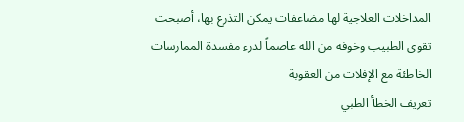المداخلات العلاجية لها مضاعفات يمكن التذرع بها، أصبحت تقوى الطبيب وخوفه من الله عاصماً لدرء مفسدة الممارسات الخاطئة مع الإفلات من العقوبة
تعريف الخطأ الطبي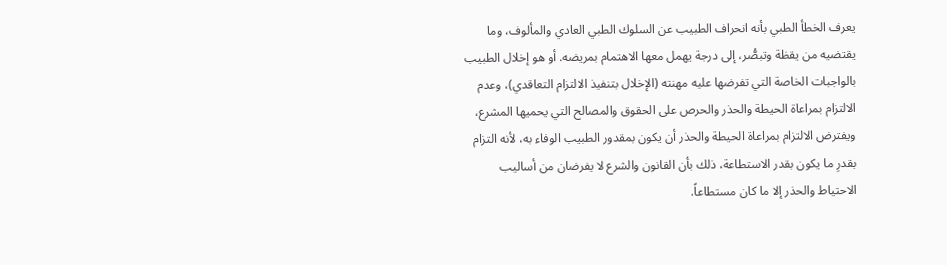يعرف الخطأ الطبي بأنه انحراف الطبيب عن السلوك الطبي العادي والمألوف، وما يقتضيه من يقظة وتبصُّر، إلى درجة يهمل معها الاهتمام بمريضه. أو هو إخلال الطبيب بالواجبات الخاصة التي تفرضها عليه مهنته (الإخلال بتنفيذ الالتزام التعاقدي)، وعدم الالتزام بمراعاة الحيطة والحذر والحرص على الحقوق والمصالح التي يحميها المشرع، ويفترض الالتزام بمراعاة الحيطة والحذر أن يكون بمقدور الطبيب الوفاء به، لأنه التزام بقدرِ ما يكون بقدر الاستطاعة، ذلك بأن القانون والشرع لا يفرضان من أساليب الاحتياط والحذر إلا ما كان مستطاعاً.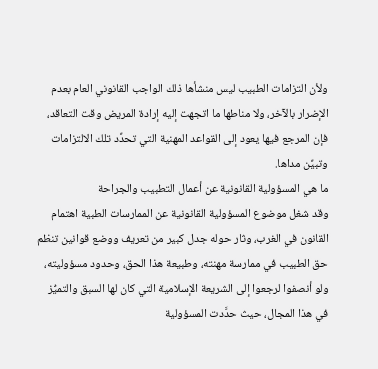ولأن التزامات الطبيب ليس منشأها ذلك الواجب القانوني العام بعدم الإضرار بالآخر، ولا مناطها ما اتجهت إليه إرادة المريض وقت التعاقد، فإن المرجع فيها يعود إلى القواعد المهنية التي تحدِّد تلك الالتزامات وتبيِّن مداها.
ما هي المسؤولية القانونية عن أعمال التطبيب والجراحة
وقد شغل موضوع المسؤولية القانونية عن الممارسات الطبية اهتمام القانون في الغرب، وثار حوله جدل كبير من تعريف ووضع قوانين تنظم حق الطبيب في ممارسة مهنته، وطبيعة هذا الحق، وحدود مسؤوليته، ولو أنصفوا لرجعوا إلى الشريعة الإسلامية التي كان لها السبق والتميُّز في هذا المجال، حيث حدَّدت المسؤولية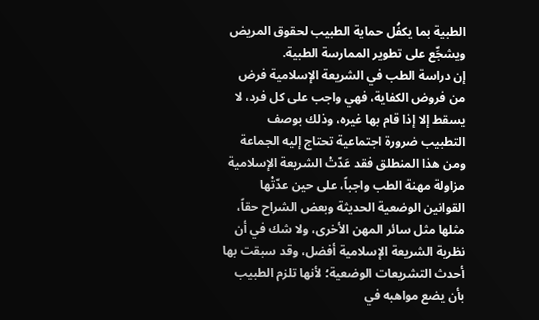الطبية بما يكفُل حماية الطبيب لحقوق المريض ويشجِّع على تطوير الممارسة الطبية.
إن دراسة الطب في الشريعة الإسلامية فرض من فروض الكفاية، فهي واجب على كل فرد، لا يسقط إلا إذا قام بها غيره، وذلك بوصف التطبيب ضرورة اجتماعية تحتاج إليه الجماعة
ومن هذا المنطلق فقد عَدّتْ الشريعة الإسلامية مزاولة مهنة الطب واجباً، على حين عدّتْها القوانين الوضعية الحديثة وبعض الشراح حقاً، مثلها مثل سائر المهن الأخرى، ولا شك في أن نظرية الشريعة الإسلامية أفضل، وقد سبقت بها أحدث التشريعات الوضعية؛ لأنها تلزم الطبيب بأن يضع مواهبه في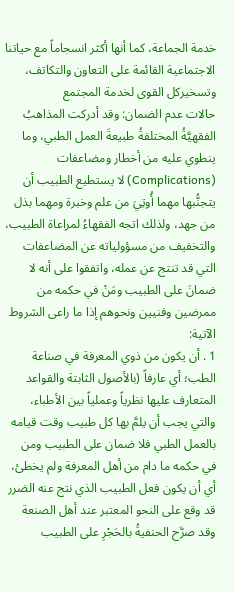خدمة الجماعة، كما أنها أكثر انسجاماً مع حياتنا الاجتماعية القائمة على التعاون والتكاتف، وتسخيركل القوى لخدمة المجتمع
حالات عدم الضمان: وقد أدركت المذاهبُ الفقهيَّةُ المختلفةُ طبيعةَ العمل الطبي، وما ينطوي عليه من أخطار ومضاعفات (Complications) لا يستطيع الطبيب أن يتجنُّبها مهما أُوتِيَ من علم وخبرة ومهما بذل من جهد، ولذلك اتجه الفقهاءُ لمراعاة الطبيب، والتخفيف من مسؤولياته عن المضاعفات التي قد تنتج عن عمله، واتفقوا على أنه لا ضمانَ على الطبيب ومَنْ في حكمه من ممرضين وفنيين ونحوهم إذا ما راعى الشروط الآتية:
1 . أن يكون من ذوي المعرفة في صناعة الطب؛ أي عارفاً (بالأصول الثابتة والقواعد المتعارف عليها نظرياً وعملياً بين الأطباء، والتي يجب أن يلمَّ بها كل طبيب وقت قيامه بالعمل الطبي فلا ضمان على الطبيب ومن في حكمه ما دام من أهل المعرفة ولم يخطئ، أي أن يكون فعل الطبيب الذي نتج عنه الضرر قد وقع على النحو المعتبر عند أهل الصنعة وقد صرَّح الحنفيةُ بالحَجْرِ على الطبيب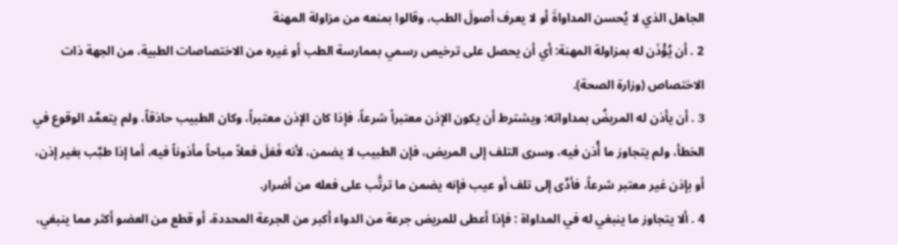الجاهل الذي لا يُحسن المداواةَ أو لا يعرف أصولَ الطب، وقالوا بمنعه من مزاولة المهنة
2 . أن يُؤْذَن له بمزاولة المهنة: أي أن يحصل على ترخيص رسمي بممارسة الطب أو غيره من الاختصاصات الطبية، من الجهة ذات الاختصاص (وزارة الصحة).
3 . أن يأذن له المريضُ بمداواته: ويشترط أن يكون الإذن معتبراً شرعاً، فإذا كان الإذن معتبراً، وكان الطبيب حاذقاً، ولم يتعمَّد الوقوع في الخطأ، ولم يتجاوز ما أُذن فيه، وسرى التلف إلى المريض، فإن الطبيب لا يضمن، لأنه فَعَلَ فعلاً مباحاً مأذوناً فيه، أما إذا طبَّب بغير إذن، أو بإذن غير معتبر شرعاً، فأدَّى إلى تلف أو عيب فإنه يضمن ما ترتَّب على فعله من أضرار.
4 . ألا يتجاوز ما ينبغي له في المداواة : فإذا أعطى للمريض جرعة من الدواء أكبر من الجرعة المحددة، أو قطع من العضو أكثر مما ينبغي،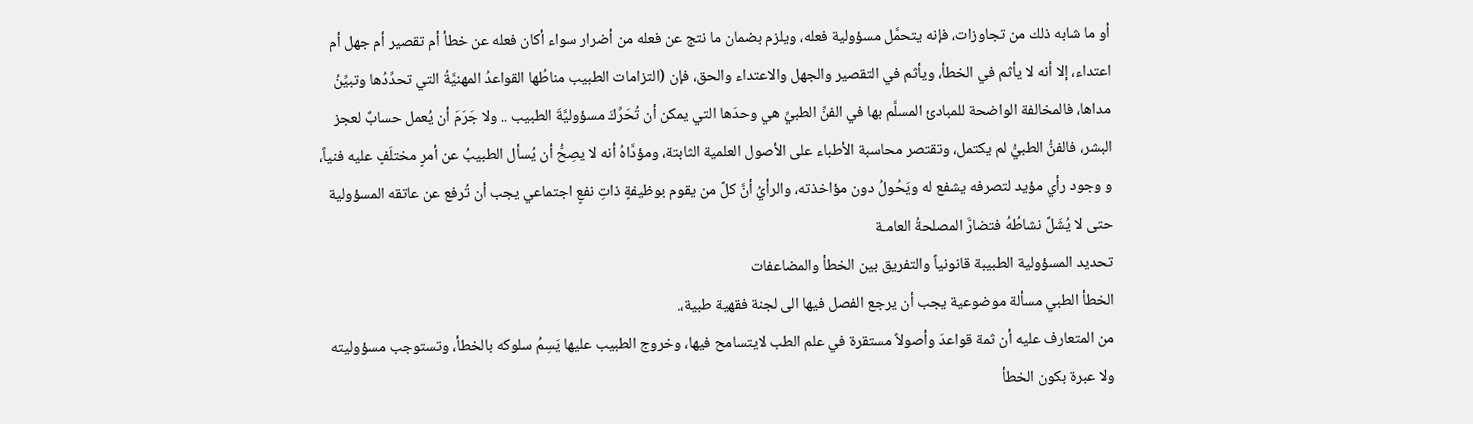أو ما شابه ذلك من تجاوزات، فإنه يتحمَّل مسؤولية فعله، ويلزم بضمان ما نتج عن فعله من أضرار سواء أكان فعله عن خطأ أم تقصير أم جهل أم اعتداء، إلا أنه لا يأثم في الخطأ، ويأثم في التقصير والجهل والاعتداء والحق، فإن (التزامات الطبيب مناطُها القواعدُ المهنيَّةُ التي تحدِّدُها وتبيِّنُ مداها، فالمخالفة الواضحة للمبادئ المسلَّم بها في الفنِّ الطبيِّ هي وحدَها التي يمكن أن تُحَرِّكَ مسؤوليَّةَ الطبيب .. ولا جَرَمَ أن يُعمل حسابٌ لعجز البشر، فالفنُّ الطبيُّ لم يكتمل، وتقتصر محاسبة الأطباء على الأصول العلمية الثابتة، ومؤدَّاهُ أنه لا يصِحُّ أن يُسأل الطبيبُ عن أمرٍ مختلَفٍ عليه فنياً، و وجود رأي مؤيد لتصرفه يشفع له ويَحُولُ دون مؤاخذته، والرأيُ أنَّ كلَّ من يقوم بوظيفةٍ ذاتِ نفعٍ اجتماعي يجب أن تُرفع عن عاتقه المسؤولية حتى لا يُشَلَّ نشاطُهُ فتضارَّ المصلحةُ العامـة
تحديد المسؤولية الطبيبة قانونياً والتفريق بين الخطأ والمضاعفات
الخطأ الطبي مسألة موضوعية يجب أن يرجع الفصل فيها الى لجنة فقهية طبية،.
من المتعارف عليه أن ثمة قواعدَ وأصولاً مستقرة في علم الطب لايتسامح فيها، وخروج الطبيب عليها يَسِمُ سلوكه بالخطأ، وتستوجب مسؤوليته ولا عبرة بكون الخطأ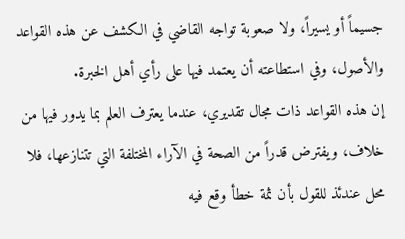جسيماً أو يسيراً، ولا صعوبة تواجه القاضي في الكشف عن هذه القواعد والأصول، وفي استطاعته أن يعتمد فيها على رأي أهل الخبرة.
إن هذه القواعد ذات مجال تقديري، عندما يعترف العلم بما يدور فيها من خلاف، ويفترض قدراً من الصحة في الآراء المختلفة التي تتنازعها، فلا محل عندئذ للقول بأن ثمة خطأ وقع فيه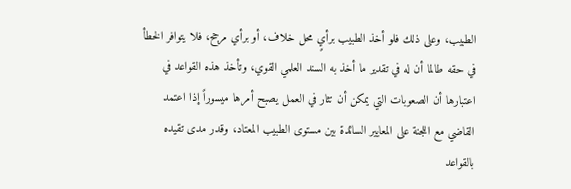الطبيب، وعلى ذلك فلو أخذ الطبيب برأيٍ محل خلاف، أو برأي مرجح، فلا يتوافر الخطأ في حقه طالما أن له في تقدير ما أخذ به السند العلمي القوي، وتأخذ هذه القواعد في اعتبارها أن الصعوبات التي يمكن أن تثار في العمل يصبح أمرها ميسوراً إذا اعتمد القاضي مع اللجنة على المعايير السائدة بين مستوى الطبيب المعتاد، وقدر مدى تقيده بالقواعد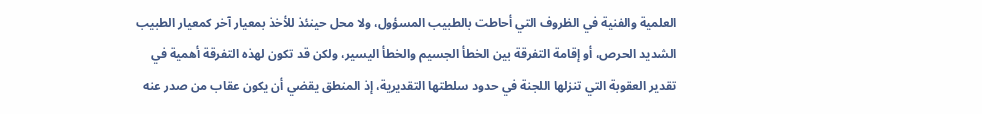العلمية والفنية في الظروف التي أحاطت بالطبيب المسؤول، ولا محل حينئذ للأخذ بمعيار آخر كمعيار الطبيب الشديد الحرص، أو إقامة التفرقة بين الخطأ الجسيم والخطأ اليسير، ولكن قد تكون لهذه التفرقة أهمية في تقدير العقوبة التي تنزلها اللجنة في حدود سلطتها التقديرية، إذ المنطق يقضي أن يكون عقاب من صدر عنه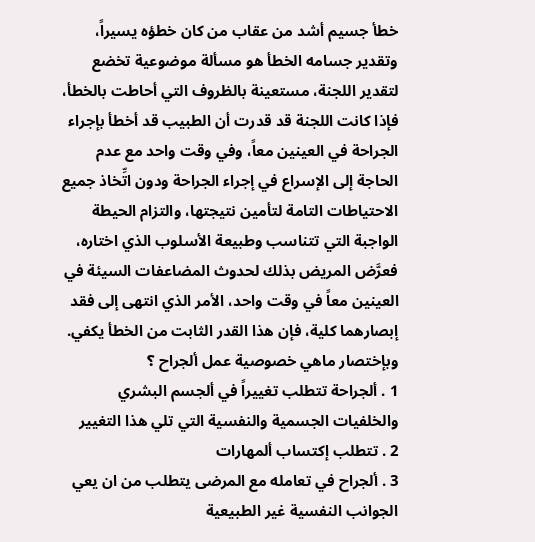خطأ جسيم أشد من عقاب من كان خطؤه يسيراً، وتقدير جسامه الخطأ هو مسألة موضوعية تخضع لتقدير اللجنة، مستعينة بالظروف التي أحاطت بالخطأ، فإذا كانت اللجنة قد قدرت أن الطبيب قد أخطأ بإجراء الجراحة في العينين معاً، وفي وقت واحد مع عدم الحاجة إلى الإسراع في إجراء الجراحة ودون اتِّخاذ جميع الاحتياطات التامة لتأمين نتيجتها، والتزام الحيطة الواجبة التي تتناسب وطبيعة الأسلوب الذي اختاره، فعرَّض المريض بذلك لحدوث المضاعفات السيئة في العينين معاً في وقت واحد، الأمر الذي انتهى إلى فقد إبصارهما كلية، فإن هذا القدر الثابت من الخطأ يكفي.
وبإختصار ماهي خصوصية عمل ألجراح ؟
1 . ألجراحة تتطلب تغييراً في ألجسم البشري والخلفيات الجسمية والنفسية التي تلي هذا التغيير
2 . تتطلب إكتساب ألمهارات
3 . ألجراح في تعامله مع المرضى يتطلب من ان يعي الجوانب النفسية غير الطبيعية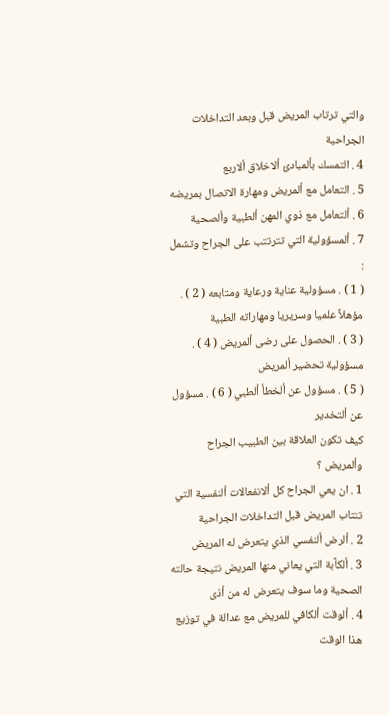والتي ترتاب المريض قبل وبعد التداخلات الجراحية
4 . التمسك بألمبادئ ألاخلاق ألاربع
5 . التعامل مع ألمريض ومهارة الاتصال بمريضه
6 . ألتعامل مع ذوي المهن ألطبية وألصحية
7 . ألمسؤولية التي تترتتب على الجراح وتشمل :
( 1 ) . مسؤولية عناية ورعاية ومتابعه ( 2 ) . مؤهلاً علميا وسريريا ومهاراته الطبية
( 3 ) . الحصول على رضى ألمريض ( 4 ) . مسؤولية تحضير ألمريض
( 5 ) . مسؤول عن ألخطأ ألطبي ( 6 ) . مسؤول عن ألتخدير
كيف تكون العلاقة بين الطبيب الجراح وألمريض ؟
1 . ان يعي الجراح كل ألانفعالات ألنفسية التي تنتاب المريض قبل التداخلات الجراحية
2 . ألرض ألنفسي الذي يتعرض له المريض
3 . ألكآبة التي يعاني منها المريض نتيجة حالته الصحية وما سوف يتعرض له من أذى
4 . ألوقت ألكافي للمريض مع عدالة في توزيع هذا الوقت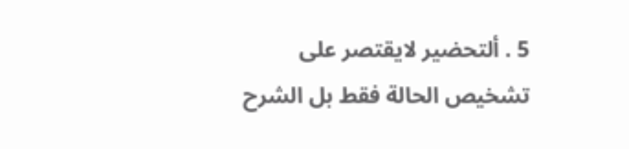5 . ألتحضير لايقتصر على تشخيص الحالة فقط بل الشرح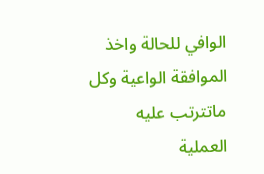الوافي للحالة واخذ الموافقة الواعية وكل ماتترتب عليه العملية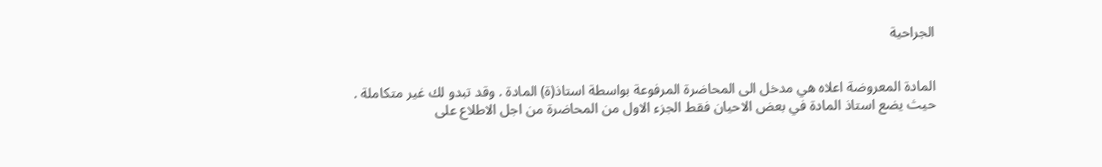الجراحية


المادة المعروضة اعلاه هي مدخل الى المحاضرة المرفوعة بواسطة استاذ(ة) المادة . وقد تبدو لك غير متكاملة . حيث يضع استاذ المادة في بعض الاحيان فقط الجزء الاول من المحاضرة من اجل الاطلاع على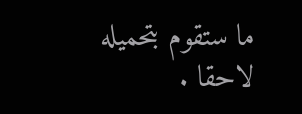ما ستقوم بتحميله لاحقا .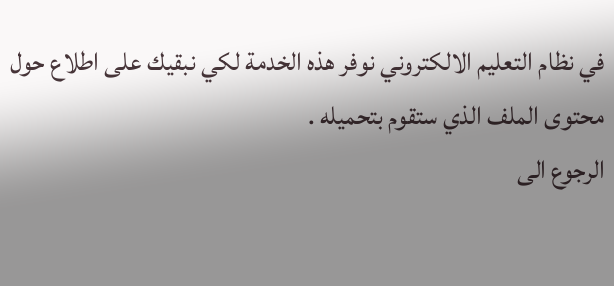في نظام التعليم الالكتروني نوفر هذه الخدمة لكي نبقيك على اطلاع حول محتوى الملف الذي ستقوم بتحميله .
الرجوع الى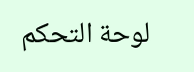لوحة التحكم